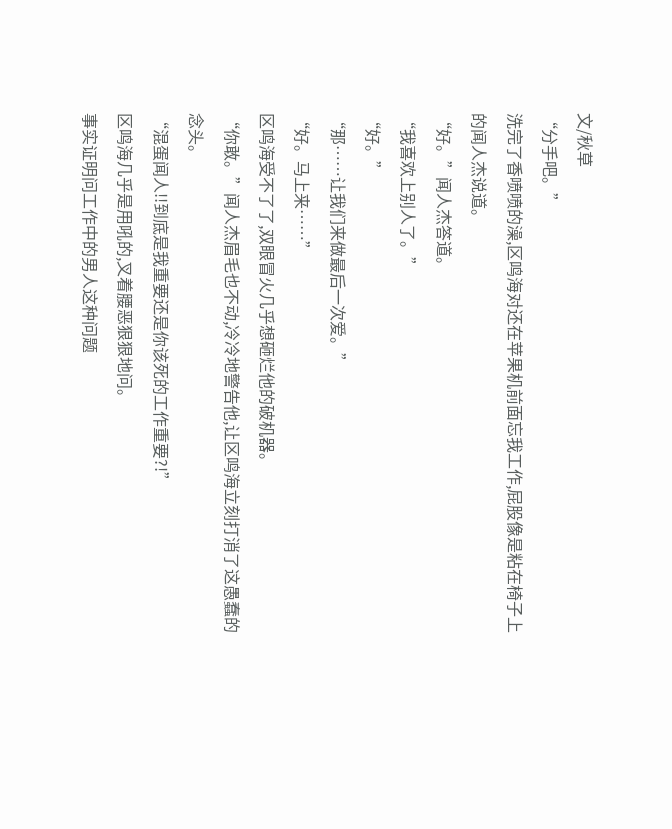文/秋草
“分手吧。”
洗完了香喷喷的澡,区鸣海对还在苹果机前面忘我工作,屁股像是粘在椅子上的闻人杰说道。
“好。”闻人杰答道。
“我喜欢上别人了。”
“好。”
“那……让我们来做最后一次爱。”
“好。马上来……”
区鸣海受不了了,双眼冒火几乎想砸烂他的破机器。
“你敢。”闻人杰眉毛也不动,冷冷地警告他,让区鸣海立刻打消了这愚蠢的念头。
“混蛋闻人!!到底是我重要还是你该死的工作重要?!”
区鸣海几乎是用吼的,叉着腰恶狠狠地问。
事实证明问工作中的男人这种问题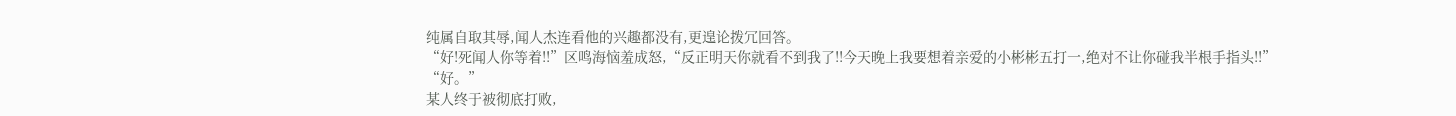纯属自取其辱,闻人杰连看他的兴趣都没有,更遑论拨冗回答。
“好!死闻人你等着!!”区鸣海恼羞成怒,“反正明天你就看不到我了!!今天晚上我要想着亲爱的小彬彬五打一,绝对不让你碰我半根手指头!!”
“好。”
某人终于被彻底打败,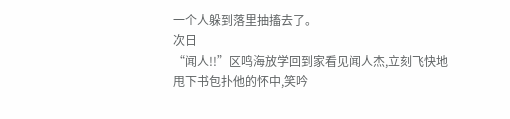一个人躲到落里抽搐去了。
次日
“闻人!!”区鸣海放学回到家看见闻人杰,立刻飞快地甩下书包扑他的怀中,笑吟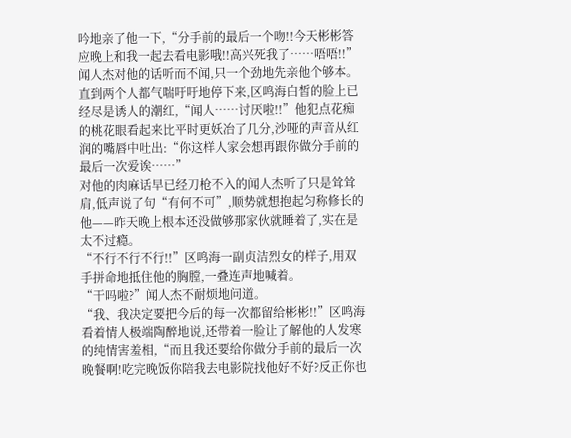吟地亲了他一下,“分手前的最后一个吻!!今天彬彬答应晚上和我一起去看电影哦!!高兴死我了……唔唔!!”
闻人杰对他的话听而不闻,只一个劲地先亲他个够本。
直到两个人都气喘吁吁地停下来,区鸣海白皙的脸上已经尽是诱人的潮红,“闻人……讨厌啦!!”他犯点花痴的桃花眼看起来比平时更妖冶了几分,沙哑的声音从红润的嘴唇中吐出:“你这样人家会想再跟你做分手前的最后一次爱诶……”
对他的肉麻话早已经刀枪不入的闻人杰听了只是耸耸肩,低声说了句“有何不可”,顺势就想抱起匀称修长的他——昨天晚上根本还没做够那家伙就睡着了,实在是太不过瘾。
“不行不行不行!!”区鸣海一副贞洁烈女的样子,用双手拼命地抵住他的胸膛,一叠连声地喊着。
“干吗啦?”闻人杰不耐烦地问道。
“我、我决定要把今后的每一次都留给彬彬!!”区鸣海看着情人极端陶醉地说,还带着一脸让了解他的人发寒的纯情害羞相,“而且我还要给你做分手前的最后一次晚餐啊!吃完晚饭你陪我去电影院找他好不好?反正你也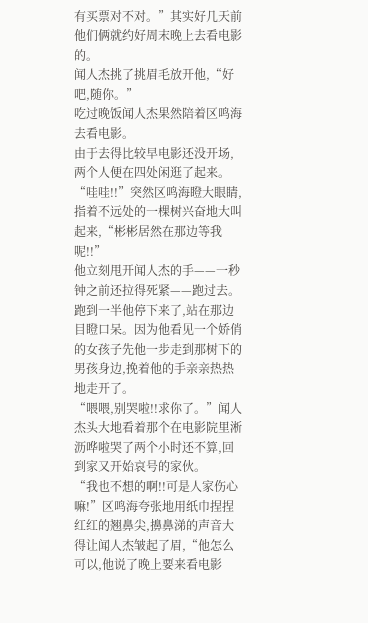有买票对不对。”其实好几天前他们俩就约好周末晚上去看电影的。
闻人杰挑了挑眉毛放开他,“好吧,随你。”
吃过晚饭闻人杰果然陪着区鸣海去看电影。
由于去得比较早电影还没开场,两个人便在四处闲逛了起来。
“哇哇!!”突然区鸣海瞪大眼睛,指着不远处的一棵树兴奋地大叫起来,“彬彬居然在那边等我呢!!”
他立刻甩开闻人杰的手——一秒钟之前还拉得死紧——跑过去。
跑到一半他停下来了,站在那边目瞪口呆。因为他看见一个娇俏的女孩子先他一步走到那树下的男孩身边,挽着他的手亲亲热热地走开了。
“喂喂,别哭啦!!求你了。”闻人杰头大地看着那个在电影院里淅沥哗啦哭了两个小时还不算,回到家又开始哀号的家伙。
“我也不想的啊!!可是人家伤心嘛!”区鸣海夸张地用纸巾捏捏红红的翘鼻尖,擤鼻涕的声音大得让闻人杰皱起了眉,“他怎么可以,他说了晚上要来看电影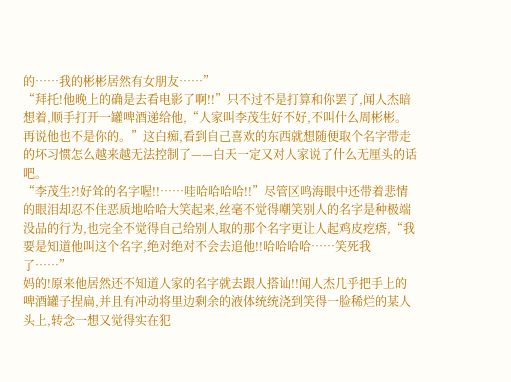的……我的彬彬居然有女朋友……”
“拜托!他晚上的确是去看电影了啊!!”只不过不是打算和你罢了,闻人杰暗想着,顺手打开一罐啤酒递给他,“人家叫李茂生好不好,不叫什么周彬彬。再说他也不是你的。”这白痴,看到自己喜欢的东西就想随便取个名字带走的坏习惯怎么越来越无法控制了——白天一定又对人家说了什么无厘头的话吧。
“李茂生?!好耸的名字喔!!……哇哈哈哈哈!!”尽管区鸣海眼中还带着悲情的眼泪却忍不住恶质地哈哈大笑起来,丝毫不觉得嘲笑别人的名字是种极端没品的行为,也完全不觉得自己给别人取的那个名字更让人起鸡皮疙瘩,“我要是知道他叫这个名字,绝对绝对不会去追他!!哈哈哈哈……笑死我了……”
妈的!原来他居然还不知道人家的名字就去跟人搭讪!!闻人杰几乎把手上的啤酒罐子捏扁,并且有冲动将里边剩余的液体统统浇到笑得一脸稀烂的某人头上,转念一想又觉得实在犯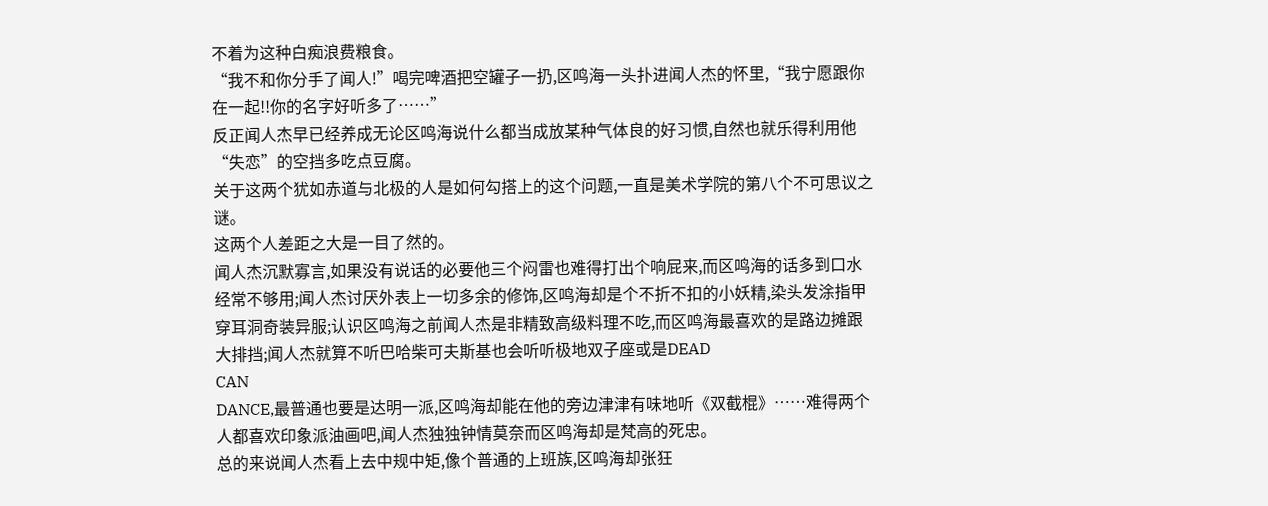不着为这种白痴浪费粮食。
“我不和你分手了闻人!”喝完啤酒把空罐子一扔,区鸣海一头扑进闻人杰的怀里,“我宁愿跟你在一起!!你的名字好听多了……”
反正闻人杰早已经养成无论区鸣海说什么都当成放某种气体良的好习惯,自然也就乐得利用他“失恋”的空挡多吃点豆腐。
关于这两个犹如赤道与北极的人是如何勾搭上的这个问题,一直是美术学院的第八个不可思议之谜。
这两个人差距之大是一目了然的。
闻人杰沉默寡言,如果没有说话的必要他三个闷雷也难得打出个响屁来,而区鸣海的话多到口水经常不够用;闻人杰讨厌外表上一切多余的修饰,区鸣海却是个不折不扣的小妖精,染头发涂指甲穿耳洞奇装异服;认识区鸣海之前闻人杰是非精致高级料理不吃,而区鸣海最喜欢的是路边摊跟大排挡;闻人杰就算不听巴哈柴可夫斯基也会听听极地双子座或是DEAD
CAN
DANCE,最普通也要是达明一派,区鸣海却能在他的旁边津津有味地听《双截棍》……难得两个人都喜欢印象派油画吧,闻人杰独独钟情莫奈而区鸣海却是梵高的死忠。
总的来说闻人杰看上去中规中矩,像个普通的上班族,区鸣海却张狂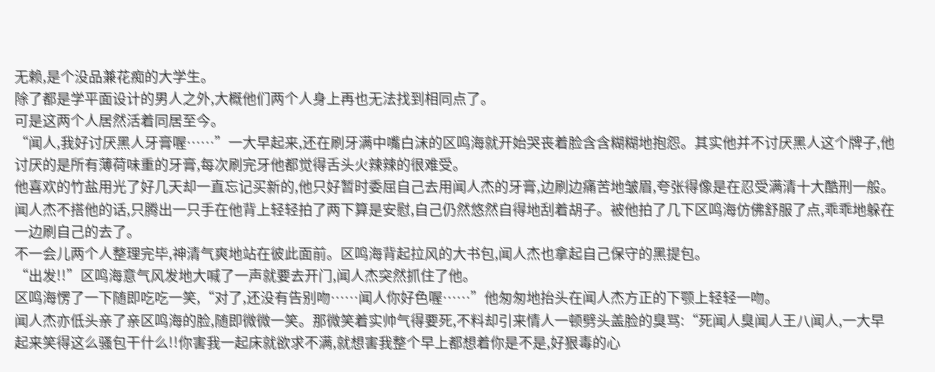无赖,是个没品兼花痴的大学生。
除了都是学平面设计的男人之外,大概他们两个人身上再也无法找到相同点了。
可是这两个人居然活着同居至今。
“闻人,我好讨厌黑人牙膏喔……”一大早起来,还在刷牙满中嘴白沫的区鸣海就开始哭丧着脸含含糊糊地抱怨。其实他并不讨厌黑人这个牌子,他讨厌的是所有薄荷味重的牙膏,每次刷完牙他都觉得舌头火辣辣的很难受。
他喜欢的竹盐用光了好几天却一直忘记买新的,他只好暂时委屈自己去用闻人杰的牙膏,边刷边痛苦地皱眉,夸张得像是在忍受满清十大酷刑一般。
闻人杰不搭他的话,只腾出一只手在他背上轻轻拍了两下算是安慰,自己仍然悠然自得地刮着胡子。被他拍了几下区鸣海仿佛舒服了点,乖乖地躲在一边刷自己的去了。
不一会儿两个人整理完毕,神清气爽地站在彼此面前。区鸣海背起拉风的大书包,闻人杰也拿起自己保守的黑提包。
“出发!!”区鸣海意气风发地大喊了一声就要去开门,闻人杰突然抓住了他。
区鸣海愣了一下随即吃吃一笑,“对了,还没有告别吻……闻人你好色喔……”他匆匆地抬头在闻人杰方正的下颚上轻轻一吻。
闻人杰亦低头亲了亲区鸣海的脸,随即微微一笑。那微笑着实帅气得要死,不料却引来情人一顿劈头盖脸的臭骂:“死闻人臭闻人王八闻人,一大早起来笑得这么骚包干什么!!你害我一起床就欲求不满,就想害我整个早上都想着你是不是,好狠毒的心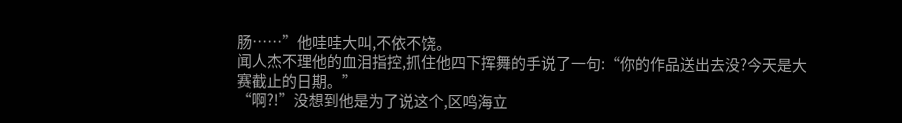肠……”他哇哇大叫,不依不饶。
闻人杰不理他的血泪指控,抓住他四下挥舞的手说了一句:“你的作品送出去没?今天是大赛截止的日期。”
“啊?!”没想到他是为了说这个,区鸣海立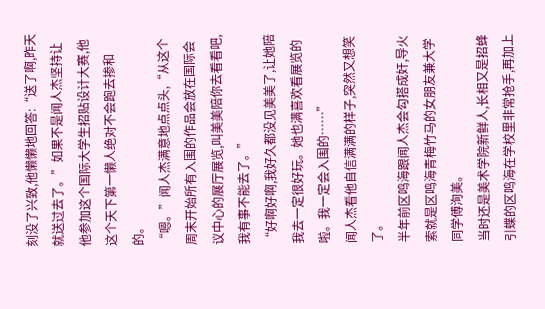刻没了兴致,他懒懒地回答:“送了啊,昨天就送过去了。”如果不是闻人杰坚持让他参加这个国际大学生招贴设计大赛,他这个天下第一懒人绝对不会跑去掺和的。
“嗯。”闻人杰满意地点点头,“从这个周末开始所有入围的作品会放在国际会议中心的展厅展览,叫美美陪你去看看吧,我有事不能去了。”
“好啊好啊,我好久都没见美美了,让她陪我去一定很好玩。她也满喜欢看展览的啦。我一定会入围的……”
闻人杰看他自信满满的样子,突然又想笑了。
半年前区鸣海跟闻人杰会勾搭成奸,导火索就是区鸣海青梅竹马的女朋友兼大学同学傅洵美。
当时还是美术学院新鲜人,长相又是招蜂引蝶的区鸣海在学校里非常抢手,再加上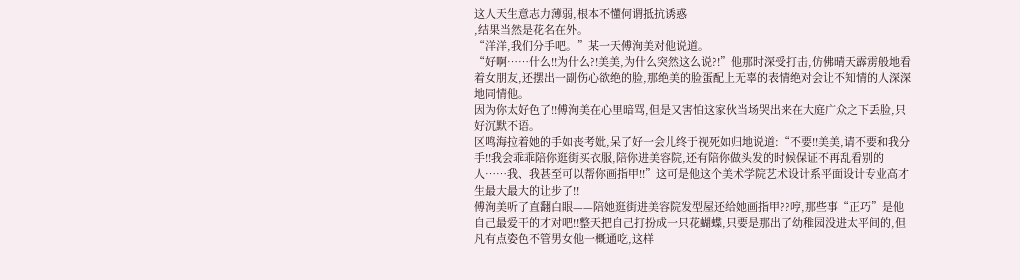这人天生意志力薄弱,根本不懂何谓抵抗诱惑
,结果当然是花名在外。
“洋洋,我们分手吧。”某一天傅洵美对他说道。
“好啊……什么!!为什么?!美美,为什么突然这么说?!”他那时深受打击,仿佛晴天霹雳般地看着女朋友,还摆出一副伤心欲绝的脸,那绝美的脸蛋配上无辜的表情绝对会让不知情的人深深地同情他。
因为你太好色了!!傅洵美在心里暗骂,但是又害怕这家伙当场哭出来在大庭广众之下丢脸,只好沉默不语。
区鸣海拉着她的手如丧考妣,呆了好一会儿终于视死如归地说道:“不要!!美美,请不要和我分手!!我会乖乖陪你逛街买衣服,陪你进美容院,还有陪你做头发的时候保证不再乱看别的人……我、我甚至可以帮你画指甲!!”这可是他这个美术学院艺术设计系平面设计专业高才生最大最大的让步了!!
傅洵美听了直翻白眼——陪她逛街进美容院发型屋还给她画指甲??哼,那些事“正巧”是他自己最爱干的才对吧!!整天把自己打扮成一只花蝴蝶,只要是那出了幼稚园没进太平间的,但凡有点姿色不管男女他一概通吃,这样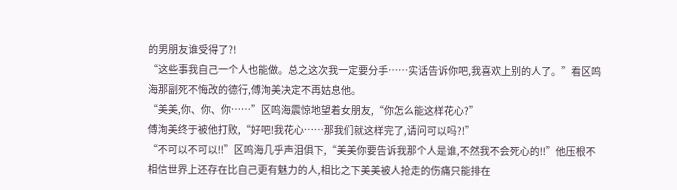的男朋友谁受得了?!
“这些事我自己一个人也能做。总之这次我一定要分手……实话告诉你吧,我喜欢上别的人了。”看区鸣海那副死不悔改的德行,傅洵美决定不再姑息他。
“美美,你、你、你……”区鸣海震惊地望着女朋友,“你怎么能这样花心?”
傅洵美终于被他打败,“好吧!我花心……那我们就这样完了,请问可以吗?!”
“不可以不可以!!”区鸣海几乎声泪俱下,“美美你要告诉我那个人是谁,不然我不会死心的!!”他压根不相信世界上还存在比自己更有魅力的人,相比之下美美被人抢走的伤痛只能排在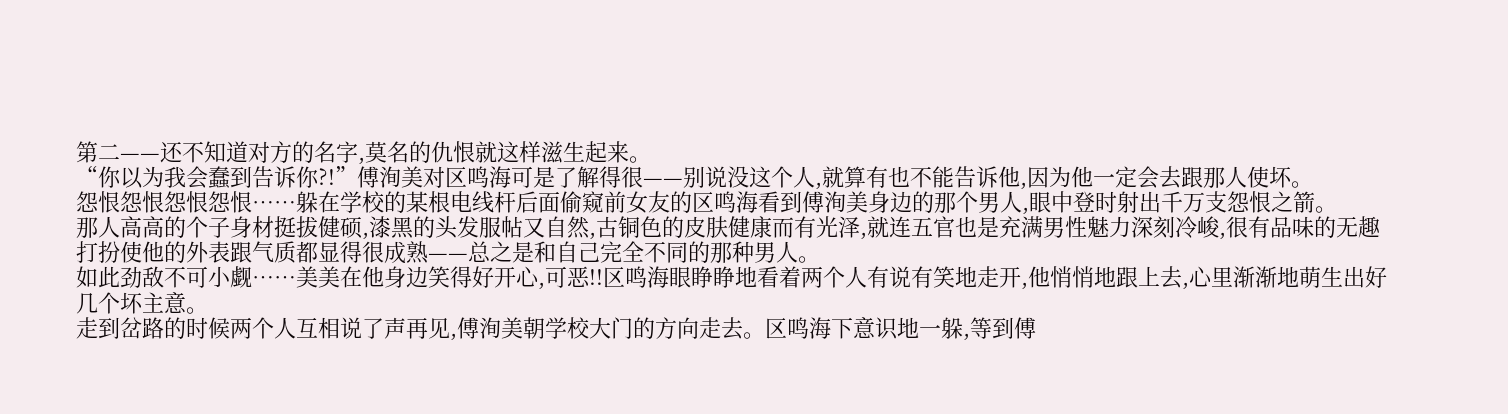第二——还不知道对方的名字,莫名的仇恨就这样滋生起来。
“你以为我会蠢到告诉你?!”傅洵美对区鸣海可是了解得很——别说没这个人,就算有也不能告诉他,因为他一定会去跟那人使坏。
怨恨怨恨怨恨怨恨……躲在学校的某根电线杆后面偷窥前女友的区鸣海看到傅洵美身边的那个男人,眼中登时射出千万支怨恨之箭。
那人高高的个子身材挺拔健硕,漆黑的头发服帖又自然,古铜色的皮肤健康而有光泽,就连五官也是充满男性魅力深刻冷峻,很有品味的无趣打扮使他的外表跟气质都显得很成熟——总之是和自己完全不同的那种男人。
如此劲敌不可小觑……美美在他身边笑得好开心,可恶!!区鸣海眼睁睁地看着两个人有说有笑地走开,他悄悄地跟上去,心里渐渐地萌生出好几个坏主意。
走到岔路的时候两个人互相说了声再见,傅洵美朝学校大门的方向走去。区鸣海下意识地一躲,等到傅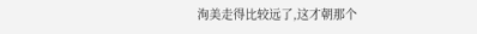洵美走得比较远了,这才朝那个